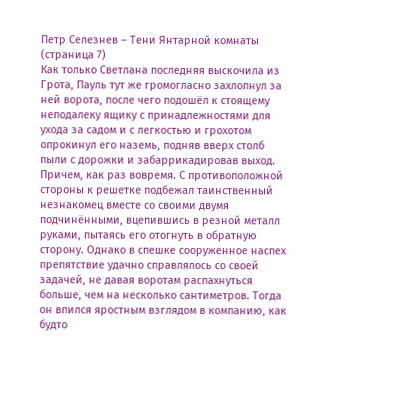Петр Селезнев – Тени Янтарной комнаты (страница 7)
Как только Светлана последняя выскочила из Грота, Пауль тут же громогласно захлопнул за ней ворота, после чего подошёл к стоящему неподалеку ящику с принадлежностями для ухода за садом и с легкостью и грохотом опрокинул его наземь, подняв вверх столб пыли с дорожки и забаррикадировав выход. Причем, как раз вовремя. С противоположной стороны к решетке подбежал таинственный незнакомец вместе со своими двумя подчинёнными, вцепившись в резной металл руками, пытаясь его отогнуть в обратную сторону. Однако в спешке сооруженное наспех препятствие удачно справлялось со своей задачей, не давая воротам распахнуться больше, чем на несколько сантиметров. Тогда он впился яростным взглядом в компанию, как будто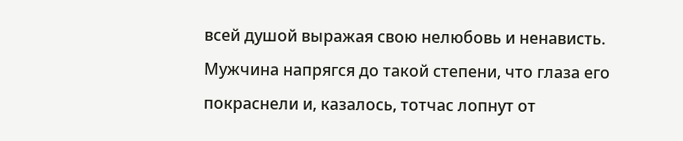всей душой выражая свою нелюбовь и ненависть. Мужчина напрягся до такой степени, что глаза его покраснели и, казалось, тотчас лопнут от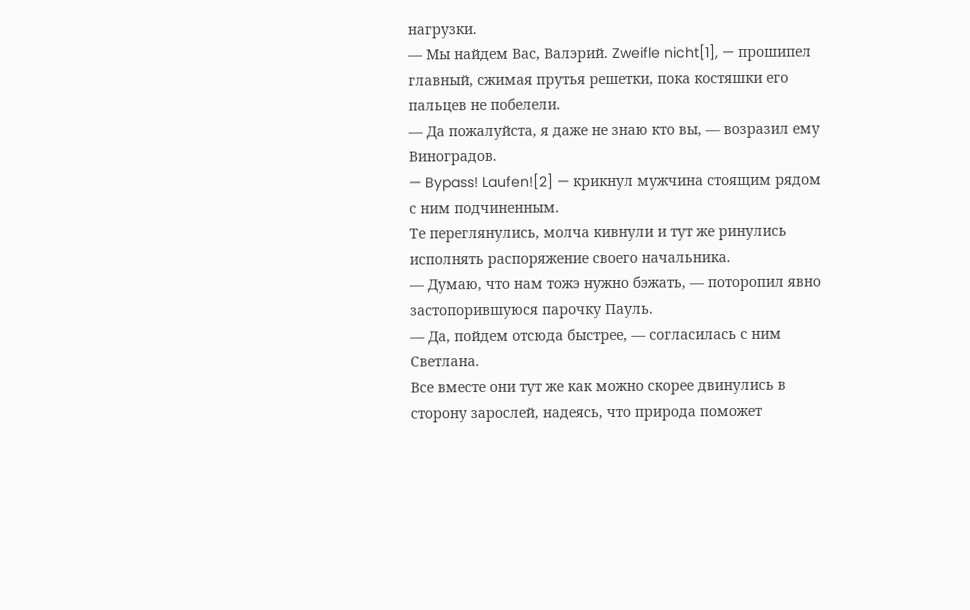нагрузки.
— Мы найдем Вас, Валэрий. Zweifle nicht[1], — прошипел главный, сжимая прутья решетки, пока костяшки его пальцев не побелели.
— Да пожалуйста, я даже не знаю кто вы, — возразил ему Виноградов.
— Bypass! Laufen![2] — крикнул мужчина стоящим рядом с ним подчиненным.
Те переглянулись, молча кивнули и тут же ринулись исполнять распоряжение своего начальника.
— Думаю, что нам тожэ нужно бэжать, — поторопил явно застопорившуюся парочку Пауль.
— Да, пойдем отсюда быстрее, — согласилась с ним Светлана.
Все вместе они тут же как можно скорее двинулись в сторону зарослей, надеясь, что природа поможет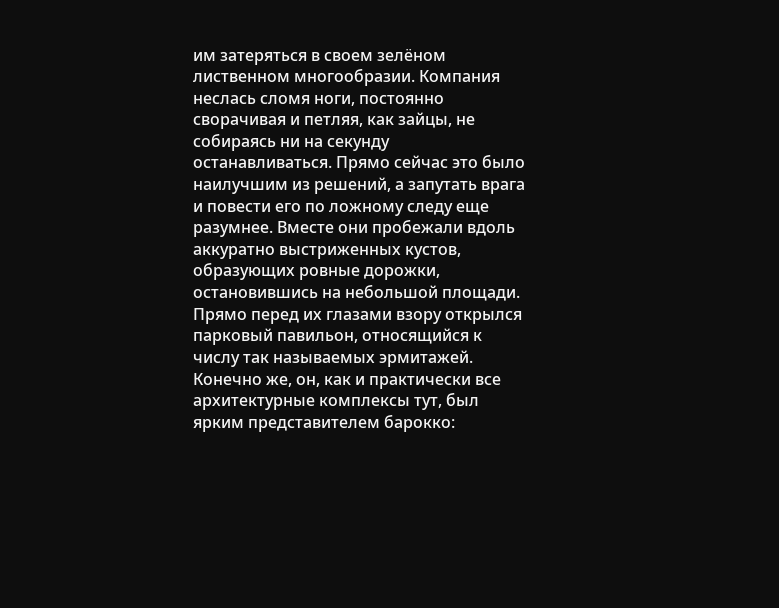им затеряться в своем зелёном лиственном многообразии. Компания неслась сломя ноги, постоянно сворачивая и петляя, как зайцы, не собираясь ни на секунду останавливаться. Прямо сейчас это было наилучшим из решений, а запутать врага и повести его по ложному следу еще разумнее. Вместе они пробежали вдоль аккуратно выстриженных кустов, образующих ровные дорожки, остановившись на небольшой площади.
Прямо перед их глазами взору открылся парковый павильон, относящийся к числу так называемых эрмитажей. Конечно же, он, как и практически все архитектурные комплексы тут, был ярким представителем барокко: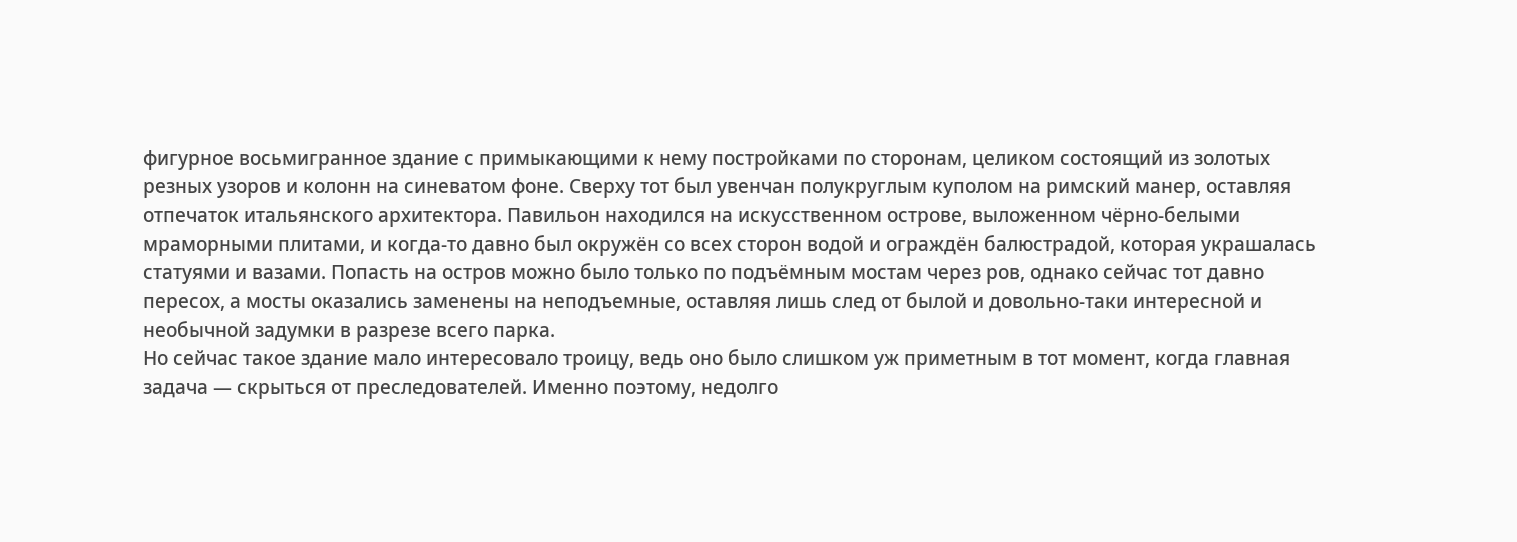фигурное восьмигранное здание с примыкающими к нему постройками по сторонам, целиком состоящий из золотых резных узоров и колонн на синеватом фоне. Сверху тот был увенчан полукруглым куполом на римский манер, оставляя отпечаток итальянского архитектора. Павильон находился на искусственном острове, выложенном чёрно-белыми мраморными плитами, и когда-то давно был окружён со всех сторон водой и ограждён балюстрадой, которая украшалась статуями и вазами. Попасть на остров можно было только по подъёмным мостам через ров, однако сейчас тот давно пересох, а мосты оказались заменены на неподъемные, оставляя лишь след от былой и довольно-таки интересной и необычной задумки в разрезе всего парка.
Но сейчас такое здание мало интересовало троицу, ведь оно было слишком уж приметным в тот момент, когда главная задача — скрыться от преследователей. Именно поэтому, недолго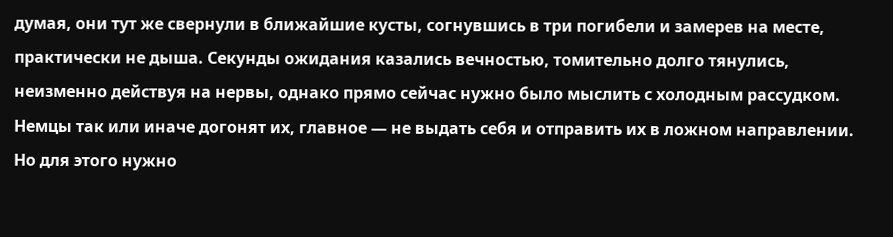думая, они тут же свернули в ближайшие кусты, согнувшись в три погибели и замерев на месте, практически не дыша. Секунды ожидания казались вечностью, томительно долго тянулись, неизменно действуя на нервы, однако прямо сейчас нужно было мыслить с холодным рассудком. Немцы так или иначе догонят их, главное — не выдать себя и отправить их в ложном направлении. Но для этого нужно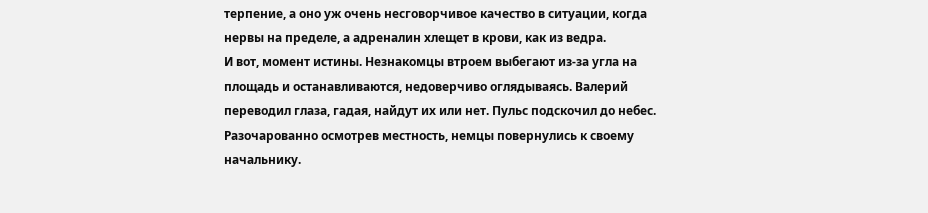терпение, а оно уж очень несговорчивое качество в ситуации, когда нервы на пределе, а адреналин хлещет в крови, как из ведра.
И вот, момент истины. Незнакомцы втроем выбегают из-за угла на площадь и останавливаются, недоверчиво оглядываясь. Валерий переводил глаза, гадая, найдут их или нет. Пульс подскочил до небес. Разочарованно осмотрев местность, немцы повернулись к своему начальнику.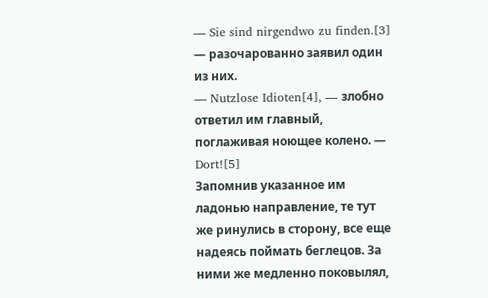— Sie sind nirgendwo zu finden.[3] — разочарованно заявил один из них.
— Nutzlose Idioten[4], — злобно ответил им главный, поглаживая ноющее колено. — Dort![5]
Запомнив указанное им ладонью направление, те тут же ринулись в сторону, все еще надеясь поймать беглецов. За ними же медленно поковылял,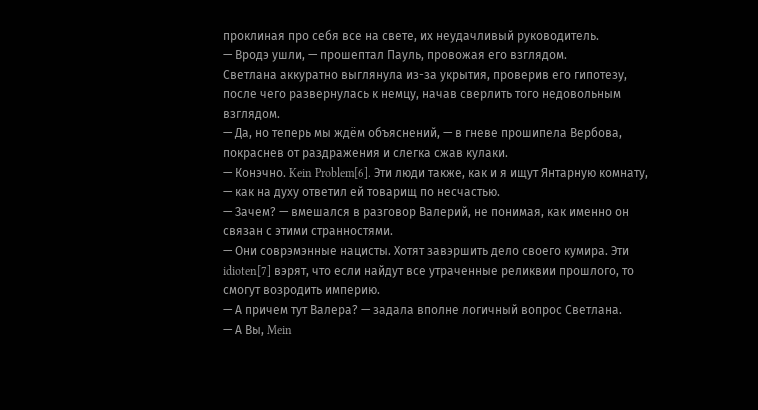проклиная про себя все на свете, их неудачливый руководитель.
— Вродэ ушли, — прошептал Пауль, провожая его взглядом.
Светлана аккуратно выглянула из-за укрытия, проверив его гипотезу, после чего развернулась к немцу, начав сверлить того недовольным взглядом.
— Да, но теперь мы ждём объяснений, — в гневе прошипела Вербова, покраснев от раздражения и слегка сжав кулаки.
— Конэчно. Kein Problem[6]. Эти люди также, как и я ищут Янтарную комнату, — как на духу ответил ей товарищ по несчастью.
— Зачем? — вмешался в разговор Валерий, не понимая, как именно он связан с этими странностями.
— Они соврэмэнные нацисты. Хотят завэршить дело своего кумира. Эти idioten[7] вэрят, что если найдут все утраченные реликвии прошлого, то смогут возродить империю.
— А причем тут Валера? — задала вполне логичный вопрос Светлана.
— А Вы, Mein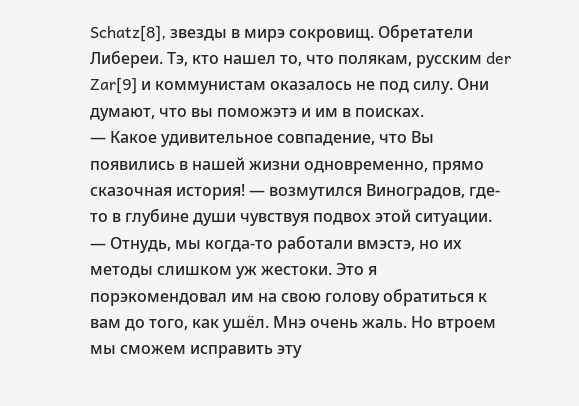Schatz[8], звезды в мирэ сокровищ. Обретатели Либереи. Тэ, кто нашел то, что полякам, русским der Zar[9] и коммунистам оказалось не под силу. Они думают, что вы поможэтэ и им в поисках.
— Какое удивительное совпадение, что Вы появились в нашей жизни одновременно, прямо сказочная история! — возмутился Виноградов, где-то в глубине души чувствуя подвох этой ситуации.
— Отнудь, мы когда-то работали вмэстэ, но их методы слишком уж жестоки. Это я порэкомендовал им на свою голову обратиться к вам до того, как ушёл. Мнэ очень жаль. Но втроем мы сможем исправить эту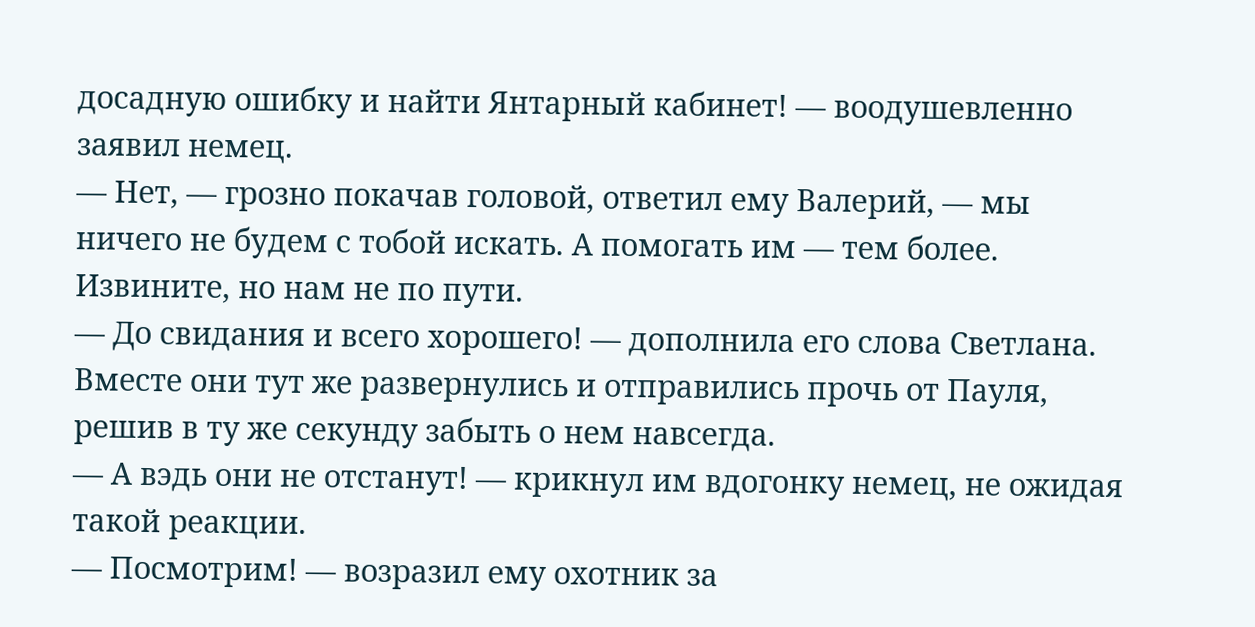досадную ошибку и найти Янтарный кабинет! — воодушевленно заявил немец.
— Нет, — грозно покачав головой, ответил ему Валерий, — мы ничего не будем с тобой искать. А помогать им — тем более. Извините, но нам не по пути.
— До свидания и всего хорошего! — дополнила его слова Светлана.
Вместе они тут же развернулись и отправились прочь от Пауля, решив в ту же секунду забыть о нем навсегда.
— А вэдь они не отстанут! — крикнул им вдогонку немец, не ожидая такой реакции.
— Посмотрим! — возразил ему охотник за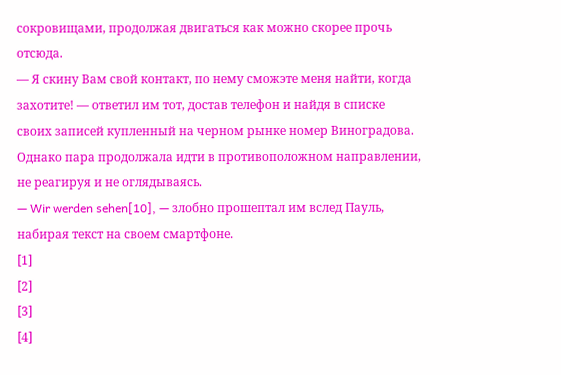сокровищами, продолжая двигаться как можно скорее прочь отсюда.
— Я скину Вам свой контакт, по нему сможэте меня найти, когда захотите! — ответил им тот, достав телефон и найдя в списке своих записей купленный на черном рынке номер Виноградова.
Однако пара продолжала идти в противоположном направлении, не реагируя и не оглядываясь.
— Wir werden sehen[10], — злобно прошептал им вслед Пауль, набирая текст на своем смартфоне.
[1]
[2]
[3]
[4]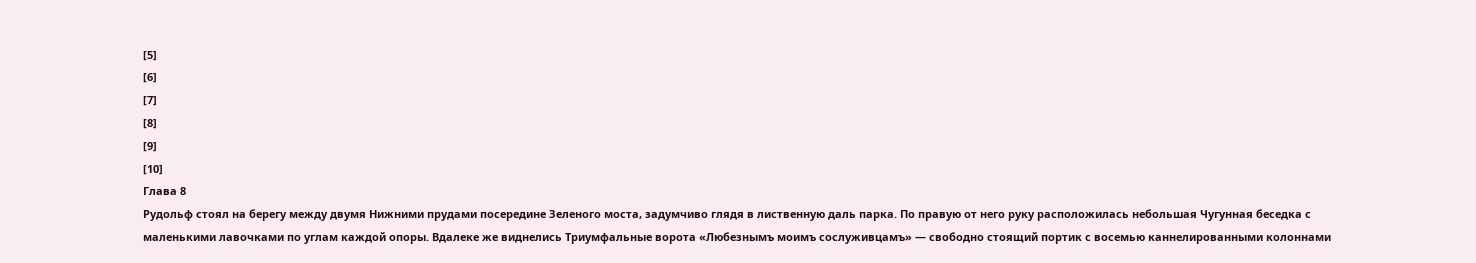[5]
[6]
[7]
[8]
[9]
[10]
Глава 8
Рудольф стоял на берегу между двумя Нижними прудами посередине Зеленого моста, задумчиво глядя в лиственную даль парка. По правую от него руку расположилась небольшая Чугунная беседка с маленькими лавочками по углам каждой опоры. Вдалеке же виднелись Триумфальные ворота «Любезнымъ моимъ сослуживцамъ» — свободно стоящий портик с восемью каннелированными колоннами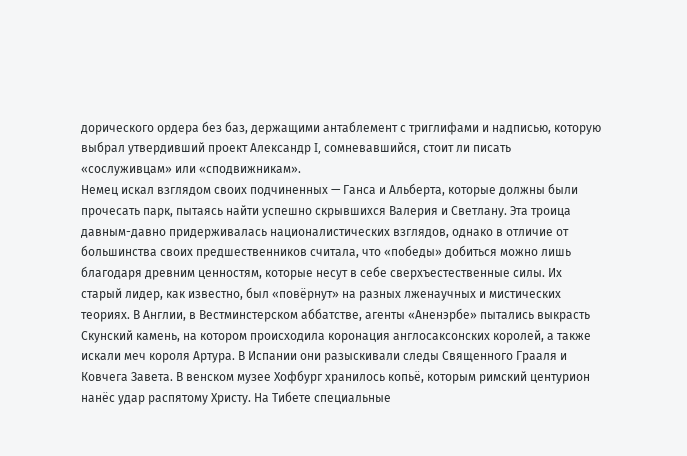дорического ордера без баз, держащими антаблемент с триглифами и надписью, которую выбрал утвердивший проект Александр I, сомневавшийся, стоит ли писать «сослуживцам» или «сподвижникам».
Немец искал взглядом своих подчиненных — Ганса и Альберта, которые должны были прочесать парк, пытаясь найти успешно скрывшихся Валерия и Светлану. Эта троица давным-давно придерживалась националистических взглядов, однако в отличие от большинства своих предшественников считала, что «победы» добиться можно лишь благодаря древним ценностям, которые несут в себе сверхъестественные силы. Их старый лидер, как известно, был «повёрнут» на разных лженаучных и мистических теориях. В Англии, в Вестминстерском аббатстве, агенты «Аненэрбе» пытались выкрасть Скунский камень, на котором происходила коронация англосаксонских королей, а также искали меч короля Артура. В Испании они разыскивали следы Священного Грааля и Ковчега Завета. В венском музее Хофбург хранилось копьё, которым римский центурион нанёс удар распятому Христу. На Тибете специальные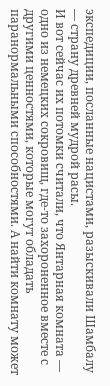экспедиции, посланные нацистами, разыскивали Шамбалу — страну древней мудрой расы.
И вот сейчас их потомки считали, что Янтарная комната — одно из немецких сокровищ, где-то захороненное вместе с другими ценностями, которые могут обладать паранормальными способностями. А найти комнату может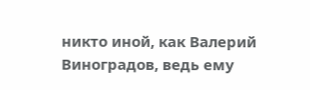никто иной, как Валерий Виноградов, ведь ему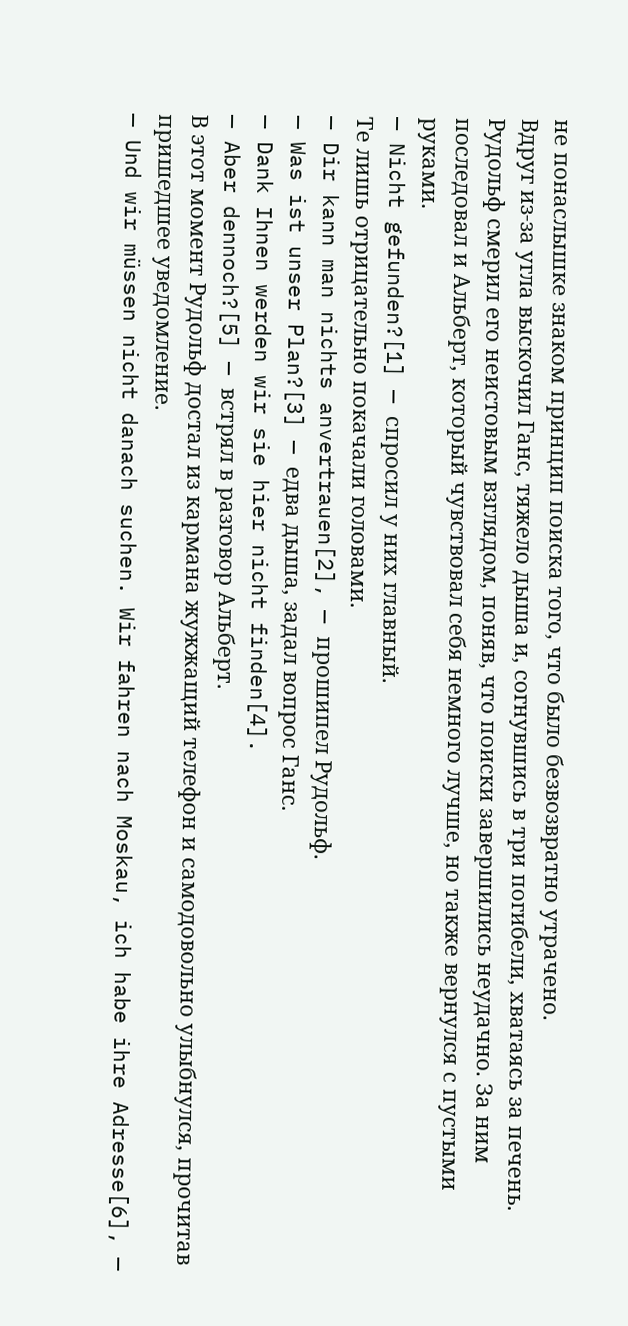не понаслышке знаком принцип поиска того, что было безвозвратно утрачено.
Вдруг из-за угла выскочил Ганс, тяжело дыша и, согнувшись в три погибели, хватаясь за печень. Рудольф смерил его неистовым взглядом, поняв, что поиски завершились неудачно. За ним последовал и Альберт, который чувствовал себя немного лучше, но также вернулся с пустыми руками.
— Nicht gefunden?[1] — спросил у них главный.
Те лишь отрицательно покачали головами.
— Dir kann man nichts anvertrauen[2], — прошипел Рудольф.
— Was ist unser Plan?[3] — едва дыша, задал вопрос Ганс.
— Dank Ihnen werden wir sie hier nicht finden[4].
— Aber dennoch?[5] — встрял в разговор Альберт.
В этот момент Рудольф достал из кармана жужжащий телефон и самодовольно улыбнулся, прочитав пришедшее уведомление.
— Und wir müssen nicht danach suchen. Wir fahren nach Moskau, ich habe ihre Adresse[6], —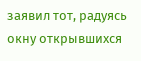заявил тот, радуясь окну открывшихся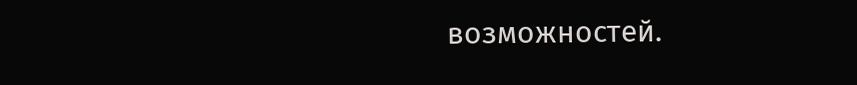возможностей.